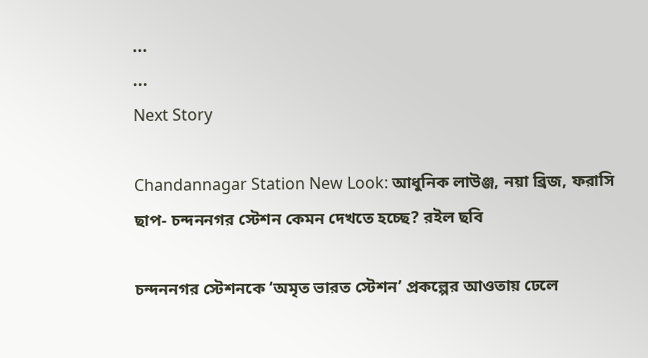...
...
Next Story

Chandannagar Station New Look: আধুনিক লাউঞ্জ, নয়া ব্রিজ, ফরাসি ছাপ- চন্দননগর স্টেশন কেমন দেখতে হচ্ছে? রইল ছবি

চন্দননগর স্টেশনকে ‘অমৃত ভারত স্টেশন’ প্রকল্পের আওতায় ঢেলে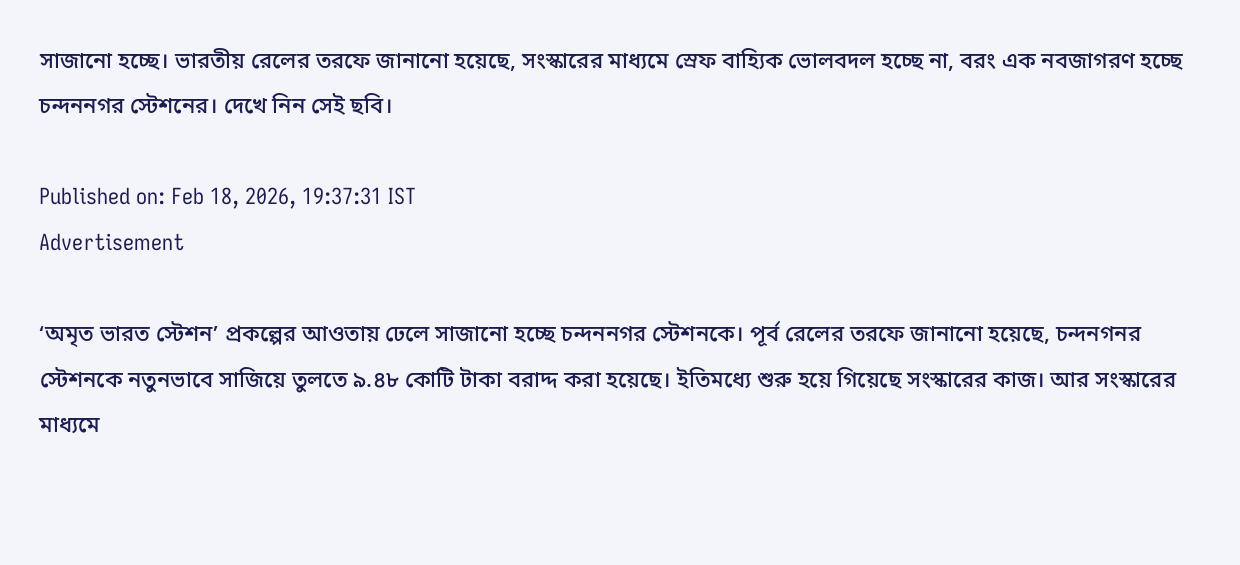সাজানো হচ্ছে। ভারতীয় রেলের তরফে জানানো হয়েছে, সংস্কারের মাধ্যমে স্রেফ বাহ্যিক ভোলবদল হচ্ছে না, বরং এক নবজাগরণ হচ্ছে চন্দননগর স্টেশনের। দেখে নিন সেই ছবি।

Published on: Feb 18, 2026, 19:37:31 IST
Advertisement

‘অমৃত ভারত স্টেশন’ প্রকল্পের আওতায় ঢেলে সাজানো হচ্ছে চন্দননগর স্টেশনকে। পূর্ব রেলের তরফে জানানো হয়েছে, চন্দনগনর স্টেশনকে নতুনভাবে সাজিয়ে তুলতে ৯.৪৮ কোটি টাকা বরাদ্দ করা হয়েছে। ইতিমধ্যে শুরু হয়ে গিয়েছে সংস্কারের কাজ। আর সংস্কারের মাধ্যমে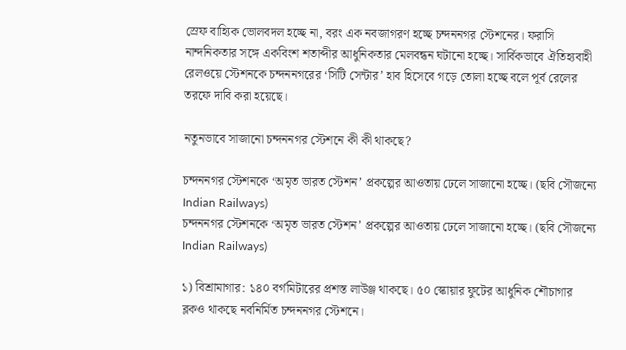স্রেফ বাহ্যিক ভোলবদল হচ্ছে না, বরং এক নবজাগরণ হচ্ছে চন্দননগর স্টেশনের। ফরাসি নান্দনিকতার সঙ্গে একবিংশ শতাব্দীর আধুনিকতার মেলবন্ধন ঘটানো হচ্ছে। সার্বিকভাবে ঐতিহ্যবাহী রেলওয়ে স্টেশনকে চন্দননগরের ‘সিটি সেন্টার’ হাব হিসেবে গড়ে তোলা হচ্ছে বলে পূর্ব রেলের তরফে দাবি করা হয়েছে।

নতুনভাবে সাজানো চন্দননগর স্টেশনে কী কী থাকছে?

চন্দননগর স্টেশনকে ‘অমৃত ভারত স্টেশন’ প্রকল্পের আওতায় ঢেলে সাজানো হচ্ছে। (ছবি সৌজন্যে Indian Railways)
চন্দননগর স্টেশনকে ‘অমৃত ভারত স্টেশন’ প্রকল্পের আওতায় ঢেলে সাজানো হচ্ছে। (ছবি সৌজন্যে Indian Railways)

১) বিশ্রামাগার: ১৪০ বর্গমিটারের প্রশস্ত লাউঞ্জ থাকছে। ৫০ স্কোয়ার ফুটের আধুনিক শৌচাগার ব্লকও থাকছে নবনির্মিত চন্দননগর স্টেশনে।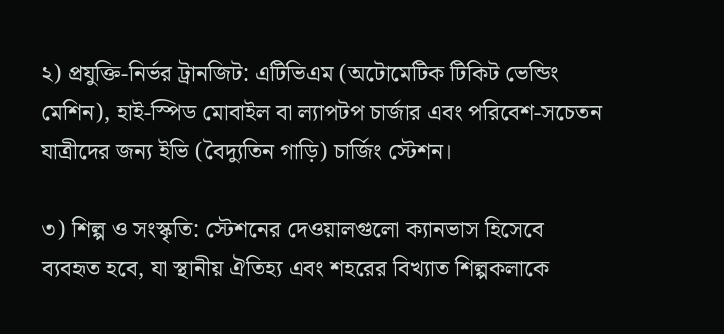২) প্রযুক্তি-নির্ভর ট্রানজিট: এটিভিএম (অটোমেটিক টিকিট ভেন্ডিং মেশিন), হাই-স্পিড মোবাইল বা ল্যাপটপ চার্জার এবং পরিবেশ-সচেতন যাত্রীদের জন্য ইভি (বৈদ্যুতিন গাড়ি) চার্জিং স্টেশন।

৩) শিল্প ও সংস্কৃতি: স্টেশনের দেওয়ালগুলো ক্যানভাস হিসেবে ব্যবহৃত হবে, যা স্থানীয় ঐতিহ্য এবং শহরের বিখ্যাত শিল্পকলাকে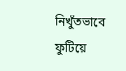নিখুঁতভাবে ফুটিয়ে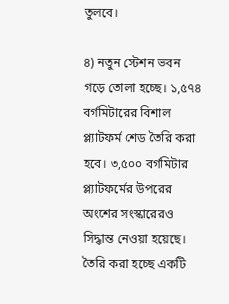তুলবে।

৪) নতুন স্টেশন ভবন গড়ে তোলা হচ্ছে। ১,৫৭৪ বর্গমিটারের বিশাল প্ল্যাটফর্ম শেড তৈরি করা হবে। ৩,৫০০ বর্গমিটার প্ল্যাটফর্মের উপরের অংশের সংস্কারেরও সিদ্ধান্ত নেওয়া হয়েছে। তৈরি করা হচ্ছে একটি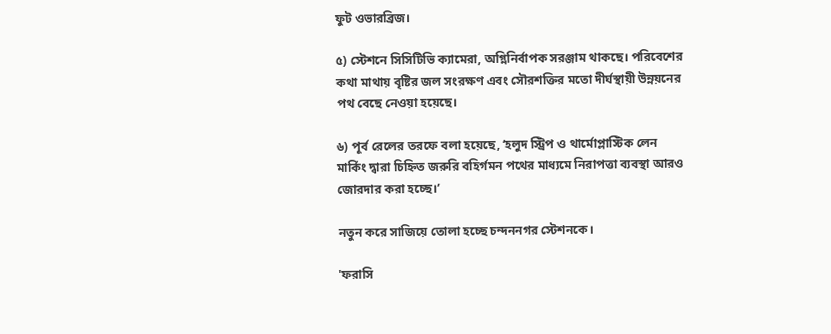ফুট ওভারব্রিজ।

৫) স্টেশনে সিসিটিভি ক্যামেরা, অগ্নিনির্বাপক সরঞ্জাম থাকছে। পরিবেশের কথা মাথায় বৃষ্টির জল সংরক্ষণ এবং সৌরশক্তির মতো দীর্ঘস্থায়ী উন্নয়নের পথ বেছে নেওয়া হয়েছে।

৬) পূর্ব রেলের তরফে বলা হয়েছে, ‘হলুদ স্ট্রিপ ও থার্মোপ্লাস্টিক লেন মার্কিং দ্বারা চিহ্নিত জরুরি বহির্গমন পথের মাধ্যমে নিরাপত্তা ব্যবস্থা আরও জোরদার করা হচ্ছে।’

নতুন করে সাজিয়ে তোলা হচ্ছে চন্দননগর স্টেশনকে।

'ফরাসি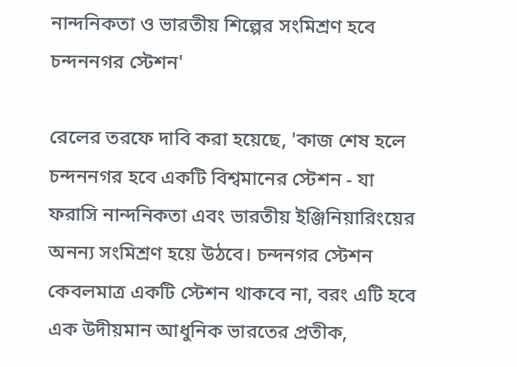নান্দনিকতা ও ভারতীয় শিল্পের সংমিশ্রণ হবে চন্দননগর স্টেশন'

রেলের তরফে দাবি করা হয়েছে, 'কাজ শেষ হলে চন্দননগর হবে একটি বিশ্বমানের স্টেশন - যা ফরাসি নান্দনিকতা এবং ভারতীয় ইঞ্জিনিয়ারিংয়ের অনন্য সংমিশ্রণ হয়ে উঠবে। চন্দনগর স্টেশন কেবলমাত্র একটি স্টেশন থাকবে না, বরং এটি হবে এক উদীয়মান আধুনিক ভারতের প্রতীক,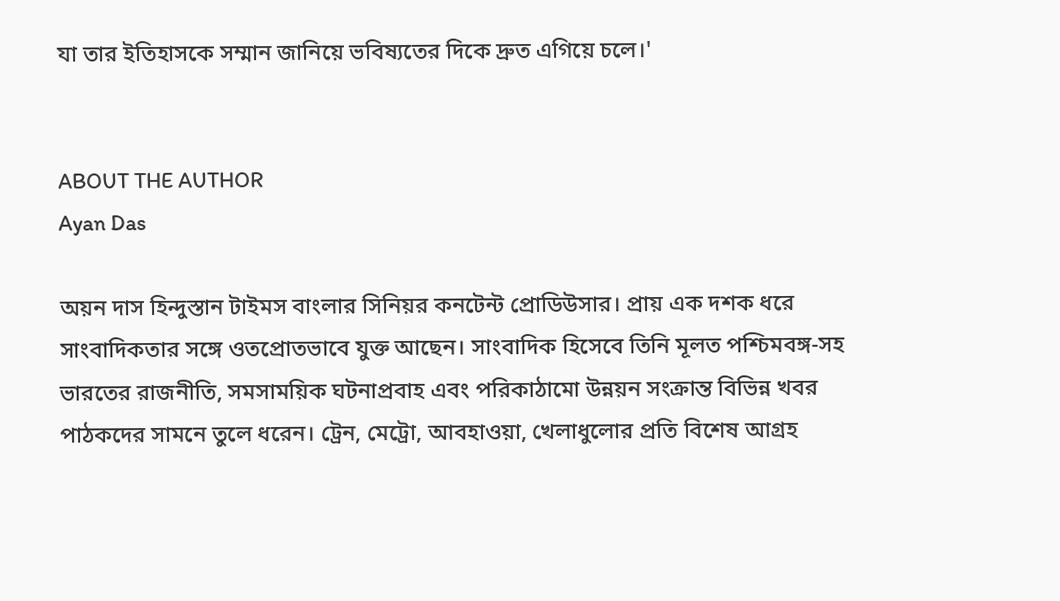যা তার ইতিহাসকে সম্মান জানিয়ে ভবিষ্যতের দিকে দ্রুত এগিয়ে চলে।'


ABOUT THE AUTHOR
Ayan Das

অয়ন দাস হিন্দুস্তান টাইমস বাংলার সিনিয়র কনটেন্ট প্রোডিউসার। প্রায় এক দশক ধরে সাংবাদিকতার সঙ্গে ওতপ্রোতভাবে যুক্ত আছেন। সাংবাদিক হিসেবে তিনি মূলত পশ্চিমবঙ্গ-সহ ভারতের রাজনীতি, সমসাময়িক ঘটনাপ্রবাহ এবং পরিকাঠামো উন্নয়ন সংক্রান্ত বিভিন্ন খবর পাঠকদের সামনে তুলে ধরেন। ট্রেন, মেট্রো, আবহাওয়া, খেলাধুলোর প্রতি বিশেষ আগ্রহ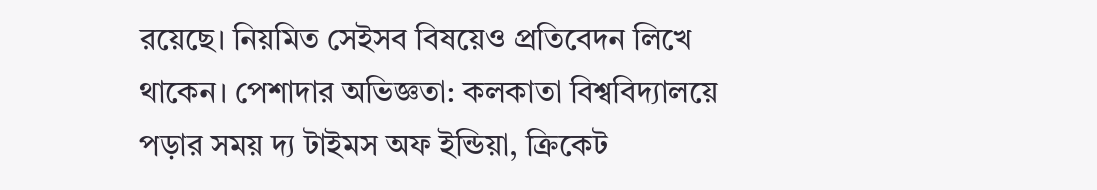রয়েছে। নিয়মিত সেইসব বিষয়েও প্রতিবেদন লিখে থাকেন। পেশাদার অভিজ্ঞতা: কলকাতা বিশ্ববিদ্যালয়ে পড়ার সময় দ্য টাইমস অফ ইন্ডিয়া, ক্রিকেট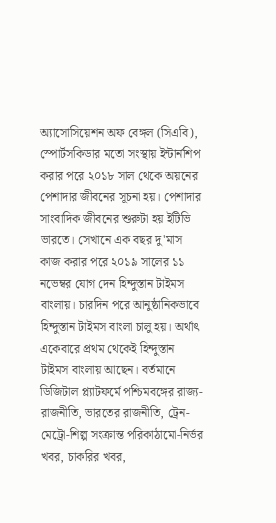অ্যাসোসিয়েশন অফ বেঙ্গল (সিএবি), স্পোর্টসকিডার মতো সংস্থায় ইন্টার্নশিপ করার পরে ২০১৮ সাল থেকে অয়নের পেশাদার জীবনের সূচনা হয়। পেশাদার সাংবাদিক জীবনের শুরুটা হয় ইটিভি ভারতে। সেখানে এক বছর দু'মাস কাজ করার পরে ২০১৯ সালের ১১ নভেম্বর যোগ দেন হিন্দুস্তান টাইমস বাংলায়। চারদিন পরে আনুষ্ঠানিকভাবে হিন্দুস্তান টাইমস বাংলা চালু হয়। অর্থাৎ একেবারে প্রথম থেকেই হিন্দুস্তান টাইমস বাংলায় আছেন। বর্তমানে ডিজিটাল প্ল্যাটফর্মে পশ্চিমবঙ্গের রাজ্য-রাজনীতি, ভারতের রাজনীতি, ট্রেন-মেট্রো-শিল্প সংক্রান্ত পরিকাঠামো-নির্ভর খবর, চাকরির খবর,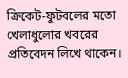ক্রিকেট-ফুটবলের মতো খেলাধুলোর খবরের প্রতিবেদন লিখে থাকেন।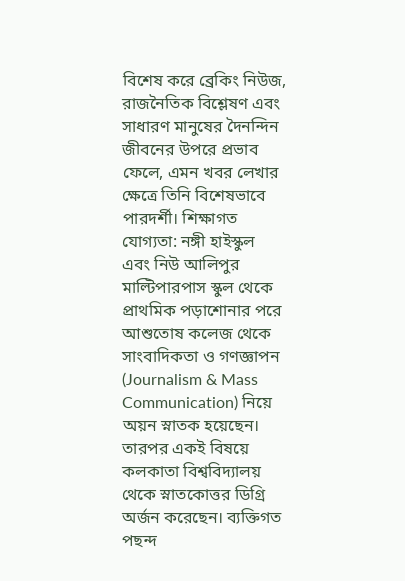বিশেষ করে ব্রেকিং নিউজ, রাজনৈতিক বিশ্লেষণ এবং সাধারণ মানুষের দৈনন্দিন জীবনের উপরে প্রভাব ফেলে, এমন খবর লেখার ক্ষেত্রে তিনি বিশেষভাবে পারদর্শী। শিক্ষাগত যোগ্যতা: নঙ্গী হাইস্কুল এবং নিউ আলিপুর মাল্টিপারপাস স্কুল থেকে প্রাথমিক পড়াশোনার পরে আশুতোষ কলেজ থেকে সাংবাদিকতা ও গণজ্ঞাপন (Journalism & Mass Communication) নিয়ে অয়ন স্নাতক হয়েছেন। তারপর একই বিষয়ে কলকাতা বিশ্ববিদ্যালয় থেকে স্নাতকোত্তর ডিগ্রি অর্জন করেছেন। ব্যক্তিগত পছন্দ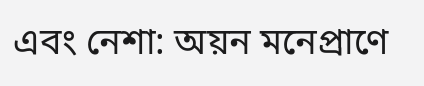এবং নেশা: অয়ন মনেপ্রাণে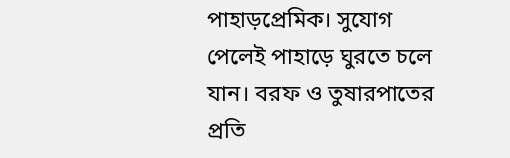পাহাড়প্রেমিক। সুযোগ পেলেই পাহাড়ে ঘুরতে চলে যান। বরফ ও তুষারপাতের প্রতি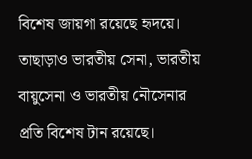বিশেষ জায়গা রয়েছে হৃদয়ে। তাছাড়াও ভারতীয় সেনা, ভারতীয় বায়ুসেনা ও ভারতীয় নৌসেনার প্রতি বিশেষ টান রয়েছে।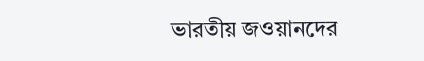ভারতীয় জওয়ানদের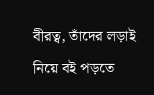বীরত্ব, তাঁদের লড়াই নিয়ে বই পড়তে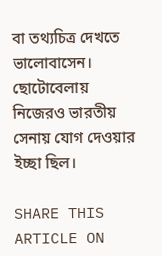বা তথ্যচিত্র দেখতে ভালোবাসেন। ছোটোবেলায় নিজেরও ভারতীয় সেনায় যোগ দেওয়ার ইচ্ছা ছিল।

SHARE THIS ARTICLE ON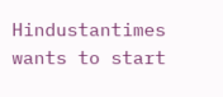Hindustantimes wants to start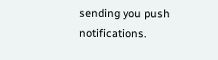sending you push notifications.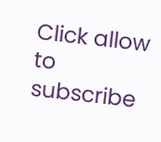Click allow to subscribe